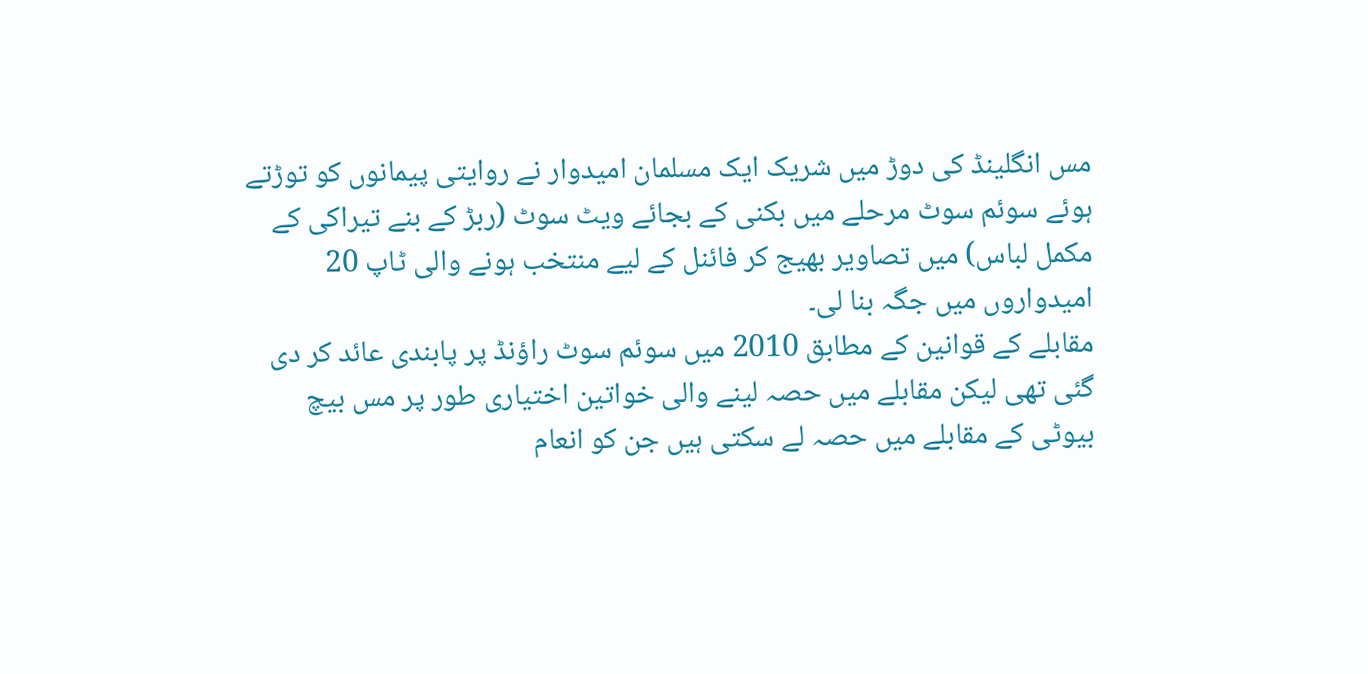مس انگلینڈ کی دوڑ میں شریک ایک مسلمان امیدوار نے روایتی پیمانوں کو توڑتے ہوئے سوئم سوٹ مرحلے میں بکنی کے بجائے ویٹ سوٹ (ربڑ کے بنے تیراکی کے مکمل لباس) میں تصاویر بھیج کر فائنل کے لیے منتخب ہونے والی ٹاپ 20 امیدواروں میں جگہ بنا لی۔
مقابلے کے قوانین کے مطابق 2010 میں سوئم سوٹ راؤنڈ پر پابندی عائد کر دی گئی تھی لیکن مقابلے میں حصہ لینے والی خواتین اختیاری طور پر مس بیچ بیوٹی کے مقابلے میں حصہ لے سکتی ہیں جن کو انعام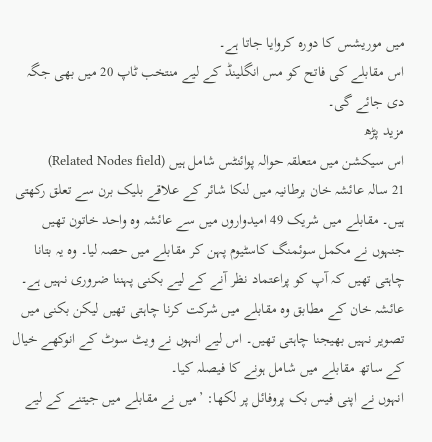میں موریشس کا دورہ کروایا جاتا ہے۔
اس مقابلے کی فاتح کو مس انگلینڈ کے لیے منتخب ٹاپ 20 میں بھی جگہ دی جائے گی۔
مزید پڑھ
اس سیکشن میں متعلقہ حوالہ پوائنٹس شامل ہیں (Related Nodes field)
21 سالہ عائشہ خان برطانیہ میں لنکا شائر کے علاقے بلیک برن سے تعلق رکھتی ہیں۔ مقابلے میں شریک 49 امیدواروں میں سے عائشہ وہ واحد خاتون تھیں جنہوں نے مکمل سوئمنگ کاسٹیوم پہن کر مقابلے میں حصہ لیا۔ وہ یہ بتانا چاہتی تھیں کہ آپ کو پراعتماد نظر آنے کے لیے بکنی پہننا ضروری نہیں ہے۔
عائشہ خان کے مطابق وہ مقابلے میں شرکت کرنا چاہتی تھیں لیکن بکنی میں تصویر نہیں بھیجنا چاہتی تھیں۔ اس لیے انہوں نے ویٹ سوٹ کے انوکھے خیال کے ساتھ مقابلے میں شامل ہونے کا فیصلہ کیا۔
انہوں نے اپنی فیس بک پروفائل پر لکھا: ’میں نے مقابلے میں جیتنے کے لیے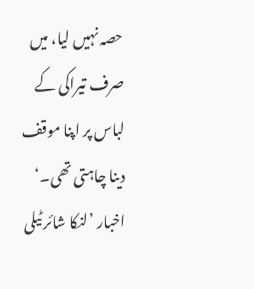حصہ نہیں لیا، میں صرف تیراکی کے لباس پر اپنا موقف دینا چاہتی تھی۔‘
اخبار ’لنکا شائر ٹیلی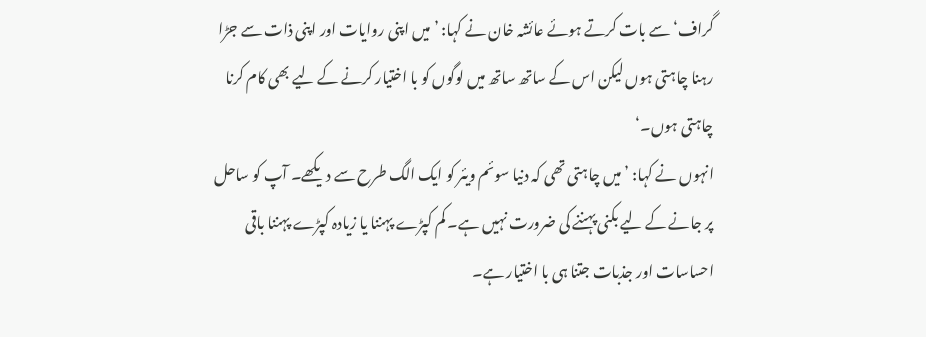گراف‘ سے بات کرتے ہوئے عائشہ خان نے کہا: ’میں اپنی روایات اور اپنی ذات سے جڑا رہنا چاہتی ہوں لیکن اس کے ساتھ ساتھ میں لوگوں کو با اختیار کرنے کے لیے بھی کام کرنا چاہتی ہوں۔‘
انہوں نے کہا: ’میں چاہتی تھی کہ دنیا سوئم ویئر کو ایک الگ طرح سے دیکھے۔ آپ کو ساحل پر جانے کے لیے بکنی پہننے کی ضرورت نہیں ہے۔ کم کپڑے پہننا یا زیادہ کپڑے پہننا باقی احساسات اور جذبات جتنا ہی با اختیار ہے۔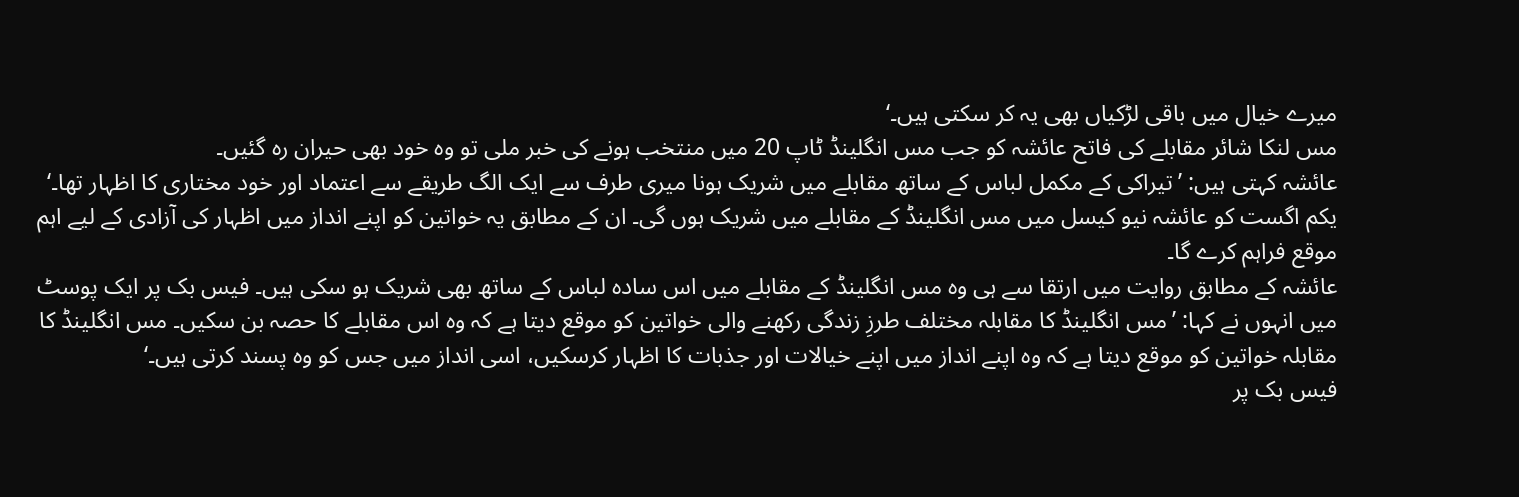میرے خیال میں باقی لڑکیاں بھی یہ کر سکتی ہیں۔‘
مس لنکا شائر مقابلے کی فاتح عائشہ کو جب مس انگلینڈ ٹاپ 20 میں منتخب ہونے کی خبر ملی تو وہ خود بھی حیران رہ گئیں۔
عائشہ کہتی ہیں: ’تیراکی کے مکمل لباس کے ساتھ مقابلے میں شریک ہونا میری طرف سے ایک الگ طریقے سے اعتماد اور خود مختاری کا اظہار تھا۔‘
یکم اگست کو عائشہ نیو کیسل میں مس انگلینڈ کے مقابلے میں شریک ہوں گی۔ ان کے مطابق یہ خواتین کو اپنے انداز میں اظہار کی آزادی کے لیے اہم موقع فراہم کرے گا۔
عائشہ کے مطابق روایت میں ارتقا سے ہی وہ مس انگلینڈ کے مقابلے میں اس سادہ لباس کے ساتھ بھی شریک ہو سکی ہیں۔ فیس بک پر ایک پوسٹ میں انہوں نے کہا: ’مس انگلینڈ کا مقابلہ مختلف طرزِ زندگی رکھنے والی خواتین کو موقع دیتا ہے کہ وہ اس مقابلے کا حصہ بن سکیں۔ مس انگلینڈ کا مقابلہ خواتین کو موقع دیتا ہے کہ وہ اپنے انداز میں اپنے خیالات اور جذبات کا اظہار کرسکیں، اسی انداز میں جس کو وہ پسند کرتی ہیں۔‘
فیس بک پر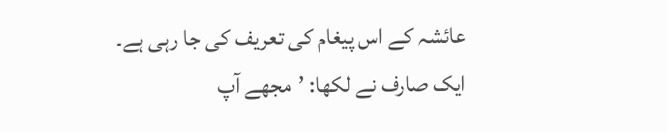عائشہ کے اس پیغام کی تعریف کی جا رہی ہے۔
ایک صارف نے لکھا: ’مجھے آپ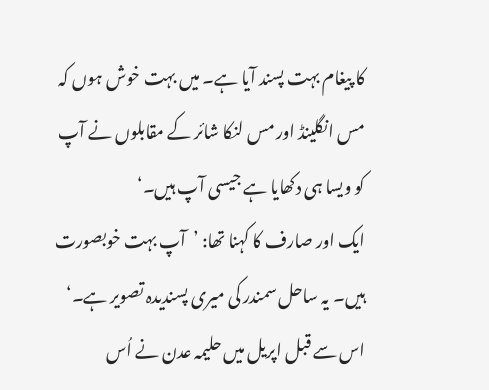کا پیغام بہت پسند آیا ہے۔ میں بہت خوش ہوں کہ مس انگلینڈ اور مس لنکا شائر کے مقابلوں نے آپ کو ویسا ہی دکھایا ہے جیسی آپ ہیں۔‘
ایک اور صارف کا کہنا تھا: ’آپ بہت خوبصورت ہیں۔ یہ ساحل سمندر کی میری پسندیدہ تصویر ہے۔‘
اس سے قبل اپریل میں حلیمہ عدن نے اُس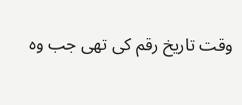وقت تاریخ رقم کی تھی جب وہ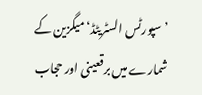’سپورٹس السٹریٹڈ‘ میگزین کے شمارے میں برقعینی اور حجاب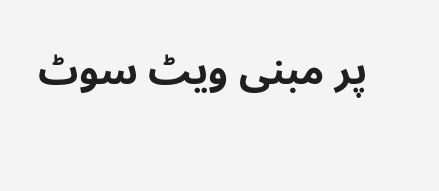پر مبنی ویٹ سوٹ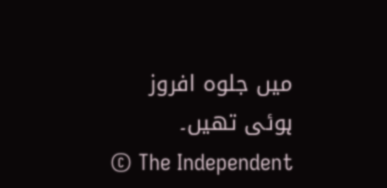میں جلوہ افروز ہوئی تھیں۔
© The Independent